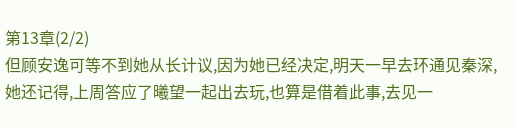第13章(2/2)
但顾安逸可等不到她从长计议,因为她已经决定,明天一早去环通见秦深,她还记得,上周答应了曦望一起出去玩,也算是借着此事,去见一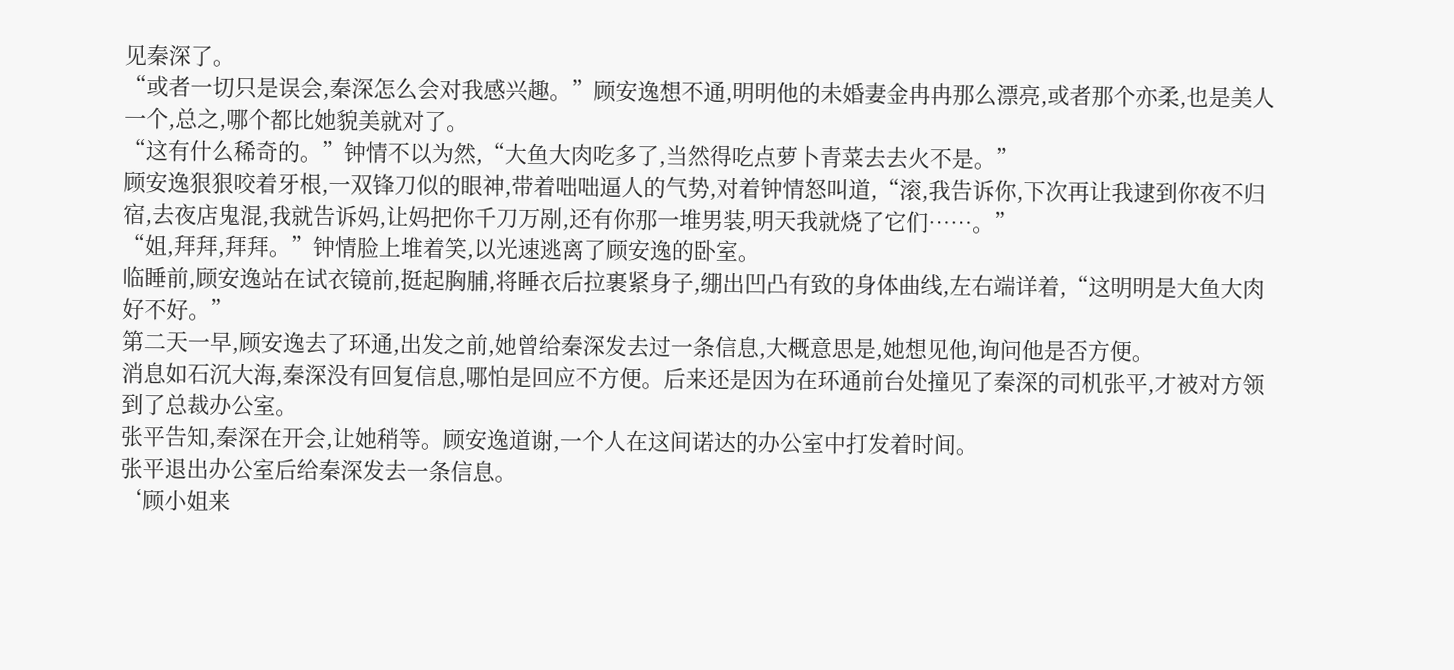见秦深了。
“或者一切只是误会,秦深怎么会对我感兴趣。”顾安逸想不通,明明他的未婚妻金冉冉那么漂亮,或者那个亦柔,也是美人一个,总之,哪个都比她貌美就对了。
“这有什么稀奇的。”钟情不以为然,“大鱼大肉吃多了,当然得吃点萝卜青菜去去火不是。”
顾安逸狠狠咬着牙根,一双锋刀似的眼神,带着咄咄逼人的气势,对着钟情怒叫道,“滚,我告诉你,下次再让我逮到你夜不归宿,去夜店鬼混,我就告诉妈,让妈把你千刀万剐,还有你那一堆男装,明天我就烧了它们……。”
“姐,拜拜,拜拜。”钟情脸上堆着笑,以光速逃离了顾安逸的卧室。
临睡前,顾安逸站在试衣镜前,挺起胸脯,将睡衣后拉裹紧身子,绷出凹凸有致的身体曲线,左右端详着,“这明明是大鱼大肉好不好。”
第二天一早,顾安逸去了环通,出发之前,她曾给秦深发去过一条信息,大概意思是,她想见他,询问他是否方便。
消息如石沉大海,秦深没有回复信息,哪怕是回应不方便。后来还是因为在环通前台处撞见了秦深的司机张平,才被对方领到了总裁办公室。
张平告知,秦深在开会,让她稍等。顾安逸道谢,一个人在这间诺达的办公室中打发着时间。
张平退出办公室后给秦深发去一条信息。
‘顾小姐来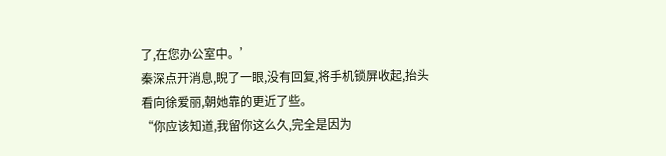了,在您办公室中。’
秦深点开消息,睨了一眼,没有回复,将手机锁屏收起,抬头看向徐爱丽,朝她靠的更近了些。
“你应该知道,我留你这么久,完全是因为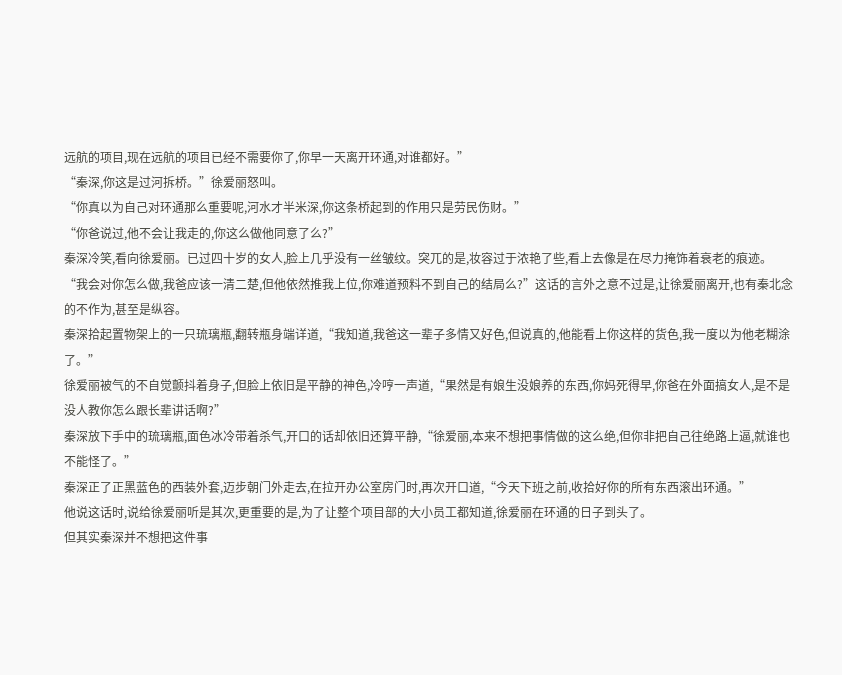远航的项目,现在远航的项目已经不需要你了,你早一天离开环通,对谁都好。”
“秦深,你这是过河拆桥。”徐爱丽怒叫。
“你真以为自己对环通那么重要呢,河水才半米深,你这条桥起到的作用只是劳民伤财。”
“你爸说过,他不会让我走的,你这么做他同意了么?”
秦深冷笑,看向徐爱丽。已过四十岁的女人,脸上几乎没有一丝皱纹。突兀的是,妆容过于浓艳了些,看上去像是在尽力掩饰着衰老的痕迹。
“我会对你怎么做,我爸应该一清二楚,但他依然推我上位,你难道预料不到自己的结局么?”这话的言外之意不过是,让徐爱丽离开,也有秦北念的不作为,甚至是纵容。
秦深拾起置物架上的一只琉璃瓶,翻转瓶身端详道,“我知道,我爸这一辈子多情又好色,但说真的,他能看上你这样的货色,我一度以为他老糊涂了。”
徐爱丽被气的不自觉颤抖着身子,但脸上依旧是平静的神色,冷哼一声道,“果然是有娘生没娘养的东西,你妈死得早,你爸在外面搞女人,是不是没人教你怎么跟长辈讲话啊?”
秦深放下手中的琉璃瓶,面色冰冷带着杀气,开口的话却依旧还算平静,“徐爱丽,本来不想把事情做的这么绝,但你非把自己往绝路上逼,就谁也不能怪了。”
秦深正了正黑蓝色的西装外套,迈步朝门外走去,在拉开办公室房门时,再次开口道,“今天下班之前,收拾好你的所有东西滚出环通。”
他说这话时,说给徐爱丽听是其次,更重要的是,为了让整个项目部的大小员工都知道,徐爱丽在环通的日子到头了。
但其实秦深并不想把这件事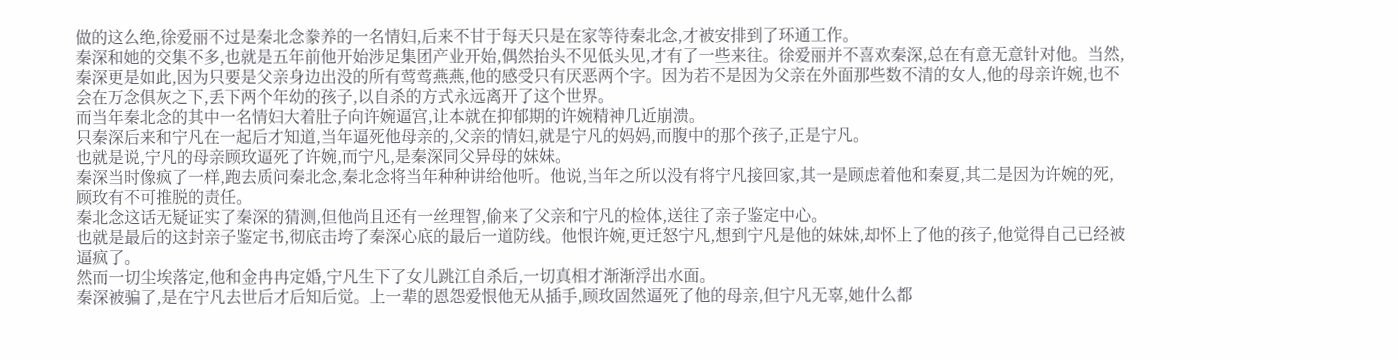做的这么绝,徐爱丽不过是秦北念豢养的一名情妇,后来不甘于每天只是在家等待秦北念,才被安排到了环通工作。
秦深和她的交集不多,也就是五年前他开始涉足集团产业开始,偶然抬头不见低头见,才有了一些来往。徐爱丽并不喜欢秦深,总在有意无意针对他。当然,秦深更是如此,因为只要是父亲身边出没的所有莺莺燕燕,他的感受只有厌恶两个字。因为若不是因为父亲在外面那些数不清的女人,他的母亲许婉,也不会在万念俱灰之下,丢下两个年幼的孩子,以自杀的方式永远离开了这个世界。
而当年秦北念的其中一名情妇大着肚子向许婉逼宫,让本就在抑郁期的许婉精神几近崩溃。
只秦深后来和宁凡在一起后才知道,当年逼死他母亲的,父亲的情妇,就是宁凡的妈妈,而腹中的那个孩子,正是宁凡。
也就是说,宁凡的母亲顾玫逼死了许婉,而宁凡,是秦深同父异母的妹妹。
秦深当时像疯了一样,跑去质问秦北念,秦北念将当年种种讲给他听。他说,当年之所以没有将宁凡接回家,其一是顾虑着他和秦夏,其二是因为许婉的死,顾玫有不可推脱的责任。
秦北念这话无疑证实了秦深的猜测,但他尚且还有一丝理智,偷来了父亲和宁凡的检体,送往了亲子鉴定中心。
也就是最后的这封亲子鉴定书,彻底击垮了秦深心底的最后一道防线。他恨许婉,更迁怒宁凡,想到宁凡是他的妹妹,却怀上了他的孩子,他觉得自己已经被逼疯了。
然而一切尘埃落定,他和金冉冉定婚,宁凡生下了女儿跳江自杀后,一切真相才渐渐浮出水面。
秦深被骗了,是在宁凡去世后才后知后觉。上一辈的恩怨爱恨他无从插手,顾玫固然逼死了他的母亲,但宁凡无辜,她什么都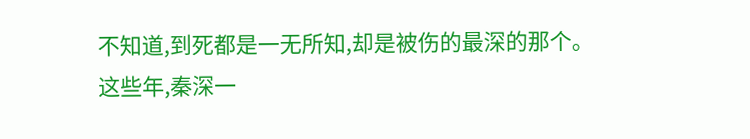不知道,到死都是一无所知,却是被伤的最深的那个。
这些年,秦深一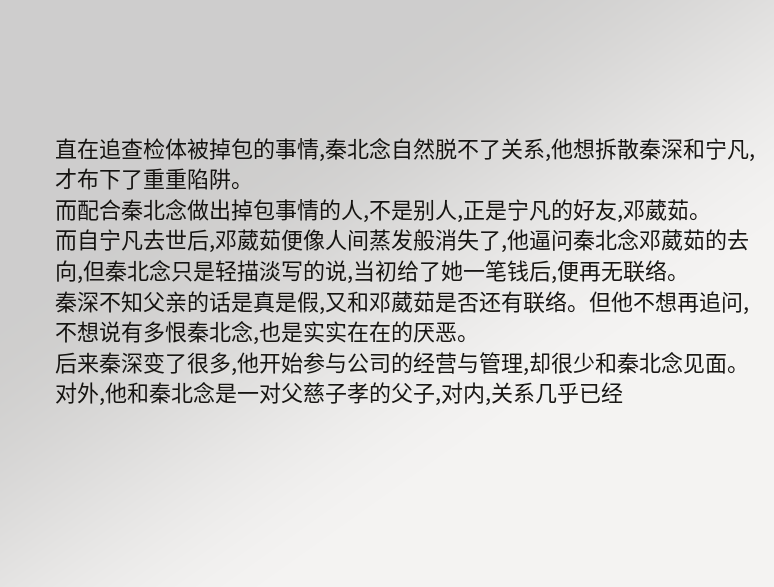直在追查检体被掉包的事情,秦北念自然脱不了关系,他想拆散秦深和宁凡,才布下了重重陷阱。
而配合秦北念做出掉包事情的人,不是别人,正是宁凡的好友,邓葳茹。
而自宁凡去世后,邓葳茹便像人间蒸发般消失了,他逼问秦北念邓葳茹的去向,但秦北念只是轻描淡写的说,当初给了她一笔钱后,便再无联络。
秦深不知父亲的话是真是假,又和邓葳茹是否还有联络。但他不想再追问,不想说有多恨秦北念,也是实实在在的厌恶。
后来秦深变了很多,他开始参与公司的经营与管理,却很少和秦北念见面。对外,他和秦北念是一对父慈子孝的父子,对内,关系几乎已经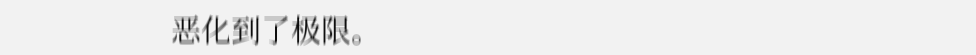恶化到了极限。